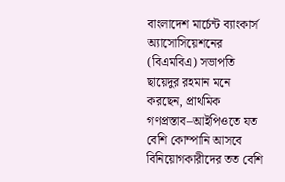বাংলাদেশ মার্চেন্ট ব্যাংকার্স অ্যাসোসিয়েশনের (বিএমবিএ) সভাপতি ছায়েদুর রহমান মনে করছেন, প্রাথমিক গণপ্রস্তাব–আইপিওতে যত বেশি কোম্পানি আসবে বিনিয়োগকারীদের তত বেশি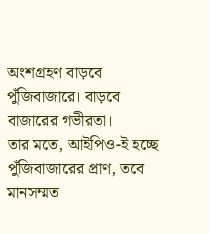অংশগ্রহণ বাড়বে পুঁজিবাজারে। বাড়বে বাজারের গভীরতা।
তার মতে, আইপিও-ই হচ্ছে পুঁজিবাজারের প্রাণ, তবে মানসম্মত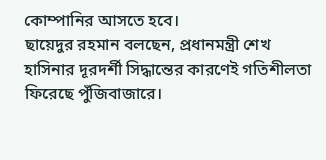কোম্পানির আসতে হবে।
ছায়েদুর রহমান বলছেন, প্রধানমন্ত্রী শেখ হাসিনার দূরদর্শী সিদ্ধান্তের কারণেই গতিশীলতা ফিরেছে পুঁজিবাজারে।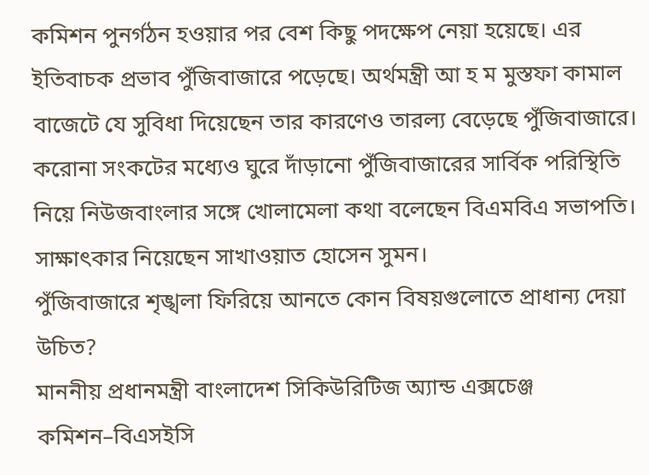কমিশন পুনর্গঠন হওয়ার পর বেশ কিছু পদক্ষেপ নেয়া হয়েছে। এর ইতিবাচক প্রভাব পুঁজিবাজারে পড়েছে। অর্থমন্ত্রী আ হ ম মুস্তফা কামাল বাজেটে যে সুবিধা দিয়েছেন তার কারণেও তারল্য বেড়েছে পুঁজিবাজারে।
করোনা সংকটের মধ্যেও ঘুরে দাঁড়ানো পুঁজিবাজারের সার্বিক পরিস্থিতি নিয়ে নিউজবাংলার সঙ্গে খোলামেলা কথা বলেছেন বিএমবিএ সভাপতি। সাক্ষাৎকার নিয়েছেন সাখাওয়াত হোসেন সুমন।
পুঁজিবাজারে শৃঙ্খলা ফিরিয়ে আনতে কোন বিষয়গুলোতে প্রাধান্য দেয়া উচিত?
মাননীয় প্রধানমন্ত্রী বাংলাদেশ সিকিউরিটিজ অ্যান্ড এক্সচেঞ্জ কমিশন–বিএসইসি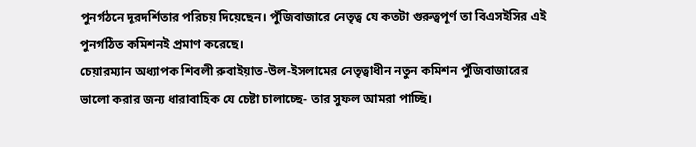পুনর্গঠনে দূরদর্শিতার পরিচয় দিয়েছেন। পুঁজিবাজারে নেতৃত্ব যে কতটা গুরুত্বপূর্ণ তা বিএসইসির এই পুনর্গঠিত কমিশনই প্রমাণ করেছে।
চেয়ারম্যান অধ্যাপক শিবলী রুবাইয়াত-উল-ইসলামের নেতৃত্বাধীন নতুন কমিশন পুঁজিবাজারের ভালো করার জন্য ধারাবাহিক যে চেষ্টা চালাচ্ছে- তার সুফল আমরা পাচ্ছি।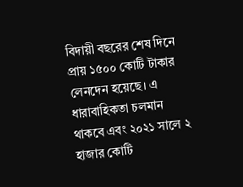বিদায়ী বছরের শেষ দিনে প্রায় ১৫০০ কোটি টাকার লেনদেন হয়েছে। এ ধারাবাহিকতা চলমান থাকবে এবং ২০২১ সালে ২ হাজার কোটি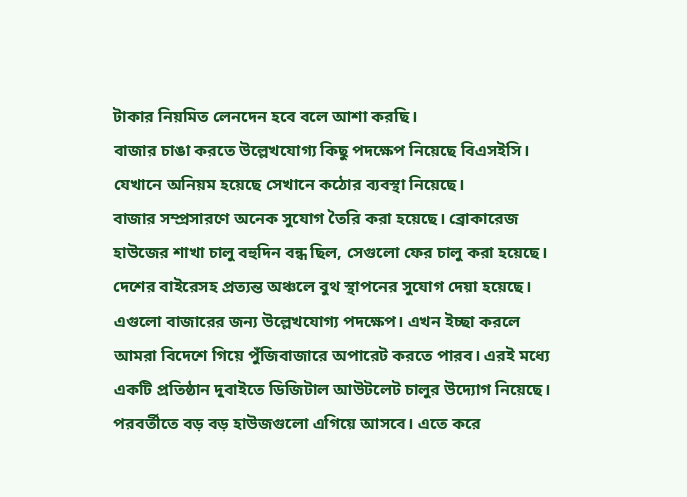টাকার নিয়মিত লেনদেন হবে বলে আশা করছি।
বাজার চাঙা করতে উল্লেখযোগ্য কিছু পদক্ষেপ নিয়েছে বিএসইসি। যেখানে অনিয়ম হয়েছে সেখানে কঠোর ব্যবস্থা নিয়েছে।
বাজার সম্প্রসারণে অনেক সুযোগ তৈরি করা হয়েছে। ব্রোকারেজ হাউজের শাখা চালু বহুদিন বন্ধ ছিল, সেগুলো ফের চালু করা হয়েছে। দেশের বাইরেসহ প্রত্যন্ত অঞ্চলে বুথ স্থাপনের সুযোগ দেয়া হয়েছে।
এগুলো বাজারের জন্য উল্লেখযোগ্য পদক্ষেপ। এখন ইচ্ছা করলে আমরা বিদেশে গিয়ে পুঁজিবাজারে অপারেট করতে পারব। এরই মধ্যে একটি প্রতিষ্ঠান দুবাইতে ডিজিটাল আউটলেট চালুর উদ্যোগ নিয়েছে। পরবর্তীতে বড় বড় হাউজগুলো এগিয়ে আসবে। এতে করে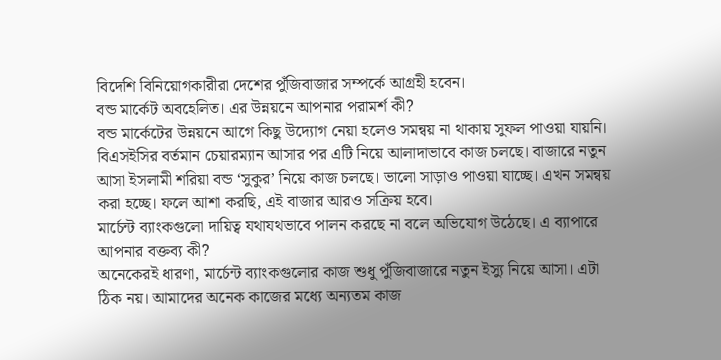বিদেশি বিনিয়োগকারীরা দেশের পুঁজিবাজার সম্পর্কে আগ্রহী হবেন।
বন্ড মার্কেট অবহেলিত। এর উন্নয়নে আপনার পরামর্শ কী?
বন্ড মার্কেটের উন্নয়নে আগে কিছু উদ্যোগ নেয়া হলেও সমন্বয় না থাকায় সুফল পাওয়া যায়নি। বিএসইসির বর্তমান চেয়ারম্যান আসার পর এটি নিয়ে আলাদাভাবে কাজ চলছে। বাজারে নতুন আসা ইসলামী শরিয়া বন্ড ‘সুকুর’ নিয়ে কাজ চলছে। ভালো সাড়াও পাওয়া যাচ্ছে। এখন সমন্বয় করা হচ্ছে। ফলে আশা করছি, এই বাজার আরও সক্রিয় হবে।
মার্চেন্ট ব্যাংকগুলো দায়িত্ব যথাযথভাবে পালন করছে না বলে অভিযোগ উঠেছে। এ ব্যাপারে আপনার বক্তব্য কী?
অনেকেরই ধারণা, মার্চেন্ট ব্যাংকগুলোর কাজ শুধু পুঁজিবাজারে নতুন ইস্যু নিয়ে আসা। এটা ঠিক নয়। আমাদের অনেক কাজের মধ্যে অন্যতম কাজ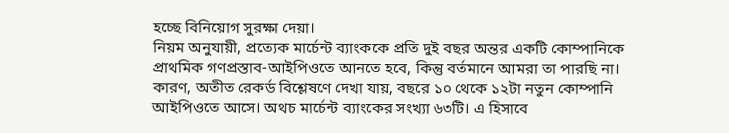হচ্ছে বিনিয়োগ সুরক্ষা দেয়া।
নিয়ম অনুযায়ী, প্রত্যেক মার্চেন্ট ব্যাংককে প্রতি দুই বছর অন্তর একটি কোম্পানিকে প্রাথমিক গণপ্রস্তাব-আইপিওতে আনতে হবে, কিন্তু বর্তমানে আমরা তা পারছি না।
কারণ, অতীত রেকর্ড বিশ্লেষণে দেখা যায়, বছরে ১০ থেকে ১২টা নতুন কোম্পানি আইপিওতে আসে। অথচ মার্চেন্ট ব্যাংকের সংখ্যা ৬৩টি। এ হিসাবে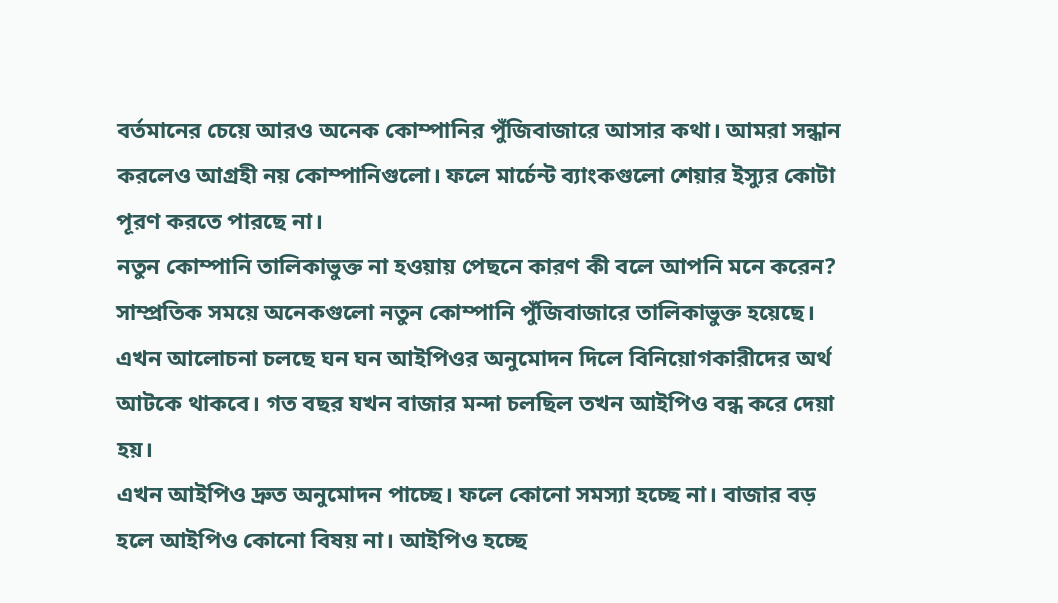বর্তমানের চেয়ে আরও অনেক কোম্পানির পুঁজিবাজারে আসার কথা। আমরা সন্ধান করলেও আগ্রহী নয় কোম্পানিগুলো। ফলে মার্চেন্ট ব্যাংকগুলো শেয়ার ইস্যুর কোটা পূরণ করতে পারছে না।
নতুন কোম্পানি তালিকাভুক্ত না হওয়ায় পেছনে কারণ কী বলে আপনি মনে করেন?
সাম্প্রতিক সময়ে অনেকগুলো নতুন কোম্পানি পুঁজিবাজারে তালিকাভুক্ত হয়েছে। এখন আলোচনা চলছে ঘন ঘন আইপিওর অনুমোদন দিলে বিনিয়োগকারীদের অর্থ আটকে থাকবে। গত বছর যখন বাজার মন্দা চলছিল তখন আইপিও বন্ধ করে দেয়া হয়।
এখন আইপিও দ্রুত অনুমোদন পাচ্ছে। ফলে কোনো সমস্যা হচ্ছে না। বাজার বড় হলে আইপিও কোনো বিষয় না। আইপিও হচ্ছে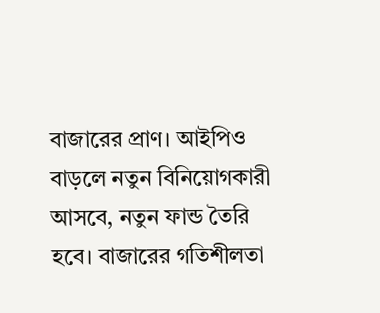বাজারের প্রাণ। আইপিও বাড়লে নতুন বিনিয়োগকারী আসবে, নতুন ফান্ড তৈরি হবে। বাজারের গতিশীলতা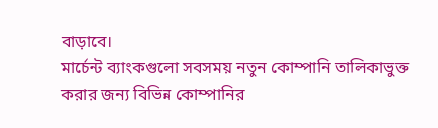বাড়াবে।
মার্চেন্ট ব্যাংকগুলো সবসময় নতুন কোম্পানি তালিকাভুক্ত করার জন্য বিভিন্ন কোম্পানির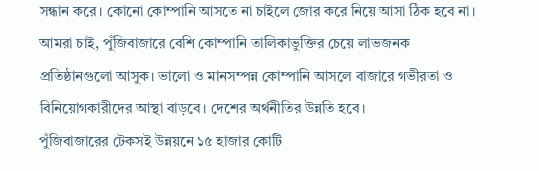সন্ধান করে। কোনো কোম্পানি আসতে না চাইলে জোর করে নিয়ে আসা ঠিক হবে না।
আমরা চাই, পুঁজিবাজারে বেশি কোম্পানি তালিকাভুক্তির চেয়ে লাভজনক প্রতিষ্ঠানগুলো আসুক। ভালো ও মানসম্পন্ন কোম্পানি আসলে বাজারে গভীরতা ও বিনিয়োগকারীদের আস্থা বাড়বে। দেশের অর্থনীতির উন্নতি হবে।
পুঁজিবাজারের টেকসই উন্নয়নে ১৫ হাজার কোটি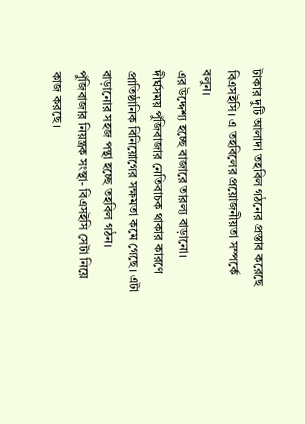টাকার দুটি আলাদা তহবিল গঠনের প্রস্তাব করেছে বিএসইসি। এ তহবিলের প্রয়োজনীয়তা সম্পর্কে বলুন।
এর উদ্দেশ্য হচ্ছে বাজারে তারল্য বাড়ানো। দীর্ঘসময় পুঁজিবাজার নেতিবাচক থাকার কারণে প্রাতিষ্ঠানিক বিনিয়োগের সক্ষমতা কমে গেছে। এটা বাড়ানোর সহজ পন্থা হচ্ছে তহবিল গঠন। পুঁজিবাজার নিয়ন্ত্রক সংস্থা- বিএসইসি সেটা নিয়ে কাজ করছে।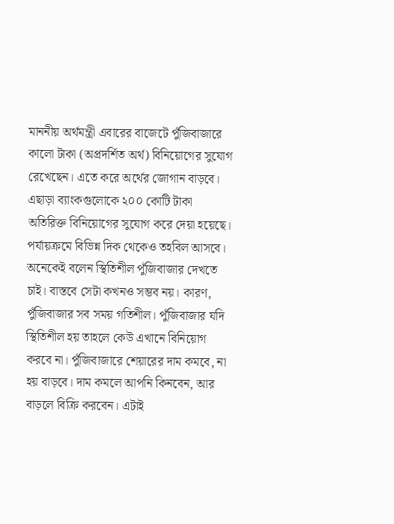মাননীয় অর্থমন্ত্রী এবারের বাজেটে পুঁজিবাজারে কালো টাকা (অপ্রদর্শিত অর্থ) বিনিয়োগের সুযোগ রেখেছেন। এতে করে অর্থের জোগান বাড়বে। এছাড়া ব্যাংকগুলোকে ২০০ কোটি টাকা অতিরিক্ত বিনিয়োগের সুযোগ করে দেয়া হয়েছে। পর্যায়ক্রমে বিভিন্ন দিক থেকেও তহবিল আসবে।
অনেকেই বলেন স্থিতিশীল পুঁজিবাজার দেখতে চাই। বাস্তবে সেটা কখনও সম্ভব নয়। কারণ, পুঁজিবাজার সব সময় গতিশীল। পুঁজিবাজার যদি স্থিতিশীল হয় তাহলে কেউ এখানে বিনিয়োগ করবে না। পুঁজিবাজারে শেয়ারের দাম কমবে, না হয় বাড়বে। দাম কমলে আপনি কিনবেন, আর বাড়লে বিক্রি করবেন। এটাই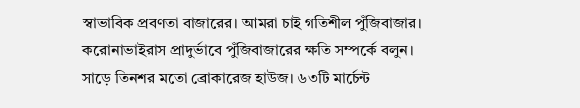স্বাভাবিক প্রবণতা বাজারের। আমরা চাই গতিশীল পুঁজিবাজার।
করোনাভাইরাস প্রাদুর্ভাবে পুঁজিবাজারের ক্ষতি সম্পর্কে বলুন।
সাড়ে তিনশর মতো ব্রোকারেজ হাউজ। ৬৩টি মার্চেন্ট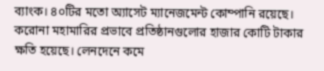ব্যাংক। ৪০টির মতো অ্যাসেট ম্যানেজমেন্ট কোম্পানি রয়েছে। করোনা মহামারির প্রভাবে প্রতিষ্ঠানগুলোর হাজার কোটি টাকার ক্ষতি হয়েছে। লেনদেনে কমে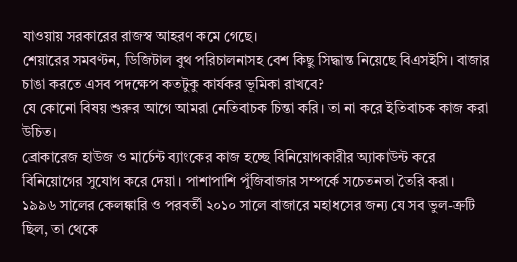যাওয়ায় সরকারের রাজস্ব আহরণ কমে গেছে।
শেয়ারের সমবণ্টন, ডিজিটাল বুথ পরিচালনাসহ বেশ কিছু সিদ্ধান্ত নিয়েছে বিএসইসি। বাজার চাঙা করতে এসব পদক্ষেপ কতটুকু কার্যকর ভূমিকা রাখবে?
যে কোনো বিষয় শুরুর আগে আমরা নেতিবাচক চিন্তা করি। তা না করে ইতিবাচক কাজ করা উচিত।
ব্রোকারেজ হাউজ ও মার্চেন্ট ব্যাংকের কাজ হচ্ছে বিনিয়োগকারীর অ্যাকাউন্ট করে বিনিয়োগের সুযোগ করে দেয়া। পাশাপাশি পুঁজিবাজার সম্পর্কে সচেতনতা তৈরি করা।
১৯৯৬ সালের কেলঙ্কারি ও পরবর্তী ২০১০ সালে বাজারে মহাধসের জন্য যে সব ভুল-ত্রুটি ছিল, তা থেকে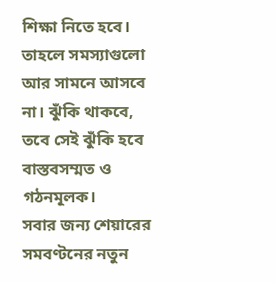শিক্ষা নিতে হবে। তাহলে সমস্যাগুলো আর সামনে আসবে না। ঝুঁকি থাকবে, তবে সেই ঝুঁকি হবে বাস্তবসম্মত ও গঠনমূলক।
সবার জন্য শেয়ারের সমবণ্টনের নতুন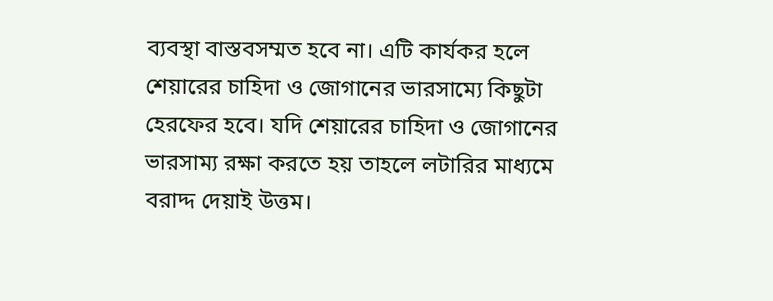ব্যবস্থা বাস্তবসম্মত হবে না। এটি কার্যকর হলে শেয়ারের চাহিদা ও জোগানের ভারসাম্যে কিছুটা হেরফের হবে। যদি শেয়ারের চাহিদা ও জোগানের ভারসাম্য রক্ষা করতে হয় তাহলে লটারির মাধ্যমে বরাদ্দ দেয়াই উত্তম।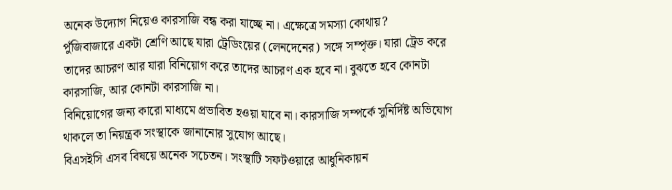অনেক উদ্যোগ নিয়েও কারসাজি বন্ধ করা যাচ্ছে না। এক্ষেত্রে সমস্যা কোথায়?
পুঁজিবাজারে একটা শ্রেণি আছে যারা ট্রেডিংয়ের (লেনদেনের) সঙ্গে সম্পৃক্ত। যারা ট্রেড করে তাদের আচরণ আর যারা বিনিয়োগ করে তাদের আচরণ এক হবে না। বুঝতে হবে কোনটা কারসাজি, আর কোনটা কারসাজি না।
বিনিয়োগের জন্য কারো মাধ্যমে প্রভাবিত হওয়া যাবে না। কারসাজি সম্পর্কে সুনির্দিষ্ট অভিযোগ থাকলে তা নিয়ন্ত্রক সংস্থাকে জানানোর সুযোগ আছে।
বিএসইসি এসব বিষয়ে অনেক সচেতন। সংস্থাটি সফটওয়ারে আধুনিকায়ন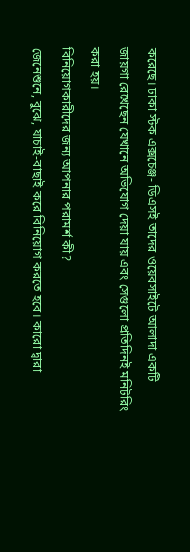করেছে। ঢাকা স্টক এক্সচেঞ্জ- ডিএসই তাদের ওয়েবসাইটে আলাদা একটি জায়গা রেখেছেন যেখানে অভিযোগ দেয়া যায় এবং সেগুলো প্রতিদিনই মনিটরিং করা হয়।
বিনিয়োগকারীদের জন্য আপনার পরামর্শ কী?
জেনেশুনে, বুঝে, যাচাই-বাছাই করে বিনিয়োগ করতে হবে। কারো দ্বারা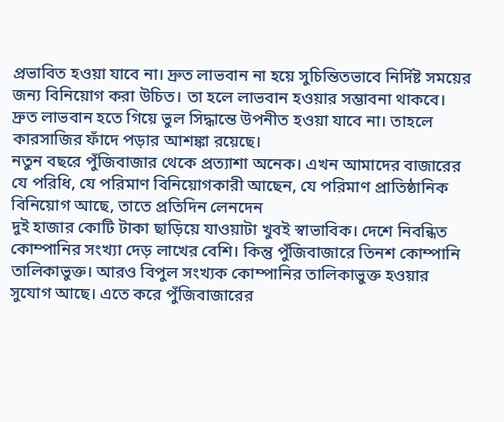প্রভাবিত হওয়া যাবে না। দ্রুত লাভবান না হয়ে সুচিন্তিতভাবে নির্দিষ্ট সময়ের জন্য বিনিয়োগ করা উচিত। তা হলে লাভবান হওয়ার সম্ভাবনা থাকবে। দ্রুত লাভবান হতে গিয়ে ভুল সিদ্ধান্তে উপনীত হওয়া যাবে না। তাহলে কারসাজির ফাঁদে পড়ার আশঙ্কা রয়েছে।
নতুন বছরে পুঁজিবাজার থেকে প্রত্যাশা অনেক। এখন আমাদের বাজারের যে পরিধি, যে পরিমাণ বিনিয়োগকারী আছেন, যে পরিমাণ প্রাতিষ্ঠানিক বিনিয়োগ আছে, তাতে প্রতিদিন লেনদেন
দুই হাজার কোটি টাকা ছাড়িয়ে যাওয়াটা খুবই স্বাভাবিক। দেশে নিবন্ধিত কোম্পানির সংখ্যা দেড় লাখের বেশি। কিন্তু পুঁজিবাজারে তিনশ কোম্পানি তালিকাভুক্ত। আরও বিপুল সংখ্যক কোম্পানির তালিকাভুক্ত হওয়ার সুযোগ আছে। এতে করে পুঁজিবাজারের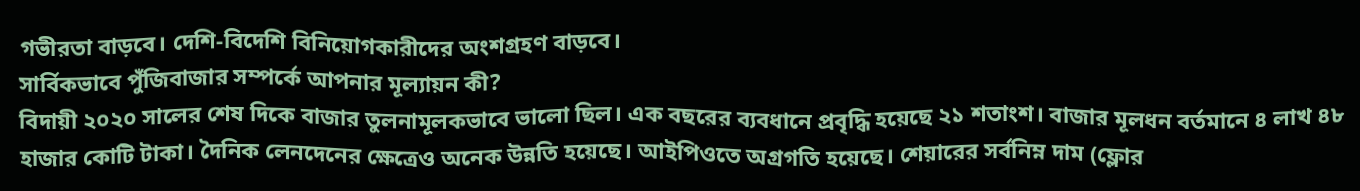গভীরতা বাড়বে। দেশি-বিদেশি বিনিয়োগকারীদের অংশগ্রহণ বাড়বে।
সার্বিকভাবে পুঁজিবাজার সম্পর্কে আপনার মূল্যায়ন কী?
বিদায়ী ২০২০ সালের শেষ দিকে বাজার তুলনামূলকভাবে ভালো ছিল। এক বছরের ব্যবধানে প্রবৃদ্ধি হয়েছে ২১ শতাংশ। বাজার মূলধন বর্তমানে ৪ লাখ ৪৮ হাজার কোটি টাকা। দৈনিক লেনদেনের ক্ষেত্রেও অনেক উন্নতি হয়েছে। আইপিওতে অগ্রগতি হয়েছে। শেয়ারের সর্বনিম্ন দাম (ফ্লোর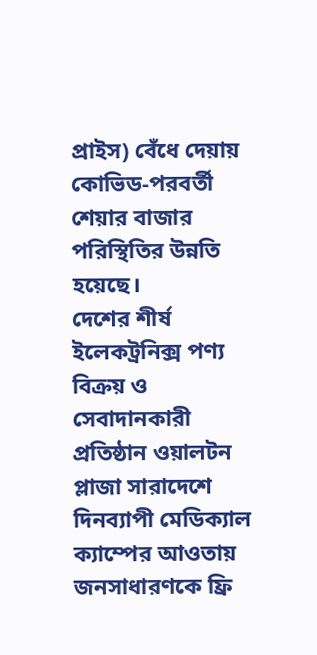প্রাইস) বেঁধে দেয়ায় কোভিড-পরবর্তী শেয়ার বাজার পরিস্থিতির উন্নতি হয়েছে।
দেশের শীর্ষ ইলেকট্রনিক্স পণ্য বিক্রয় ও সেবাদানকারী প্রতিষ্ঠান ওয়ালটন প্লাজা সারাদেশে দিনব্যাপী মেডিক্যাল ক্যাম্পের আওতায় জনসাধারণকে ফ্রি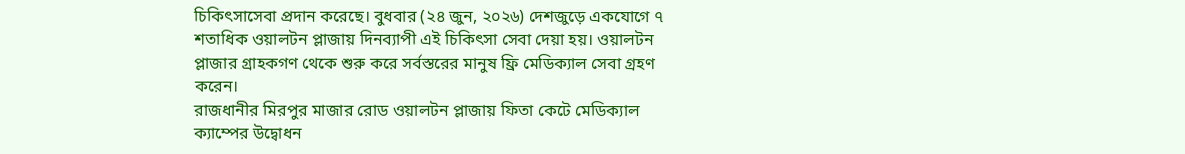চিকিৎসাসেবা প্রদান করেছে। বুধবার (২৪ জুন, ২০২৬) দেশজুড়ে একযোগে ৭ শতাধিক ওয়ালটন প্লাজায় দিনব্যাপী এই চিকিৎসা সেবা দেয়া হয়। ওয়ালটন প্লাজার গ্রাহকগণ থেকে শুরু করে সর্বস্তরের মানুষ ফ্রি মেডিক্যাল সেবা গ্রহণ করেন।
রাজধানীর মিরপুর মাজার রোড ওয়ালটন প্লাজায় ফিতা কেটে মেডিক্যাল ক্যাম্পের উদ্বোধন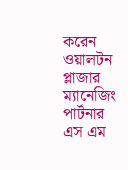করেন ওয়ালটন প্লাজার ম্যানেজিং পার্টনার এস এম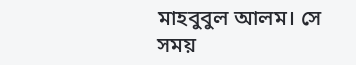মাহবুবুল আলম। সে সময়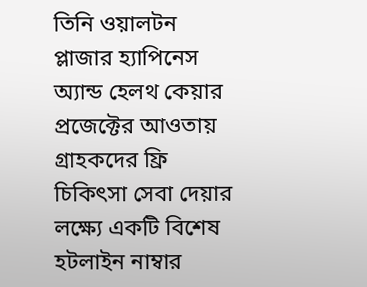তিনি ওয়ালটন প্লাজার হ্যাপিনেস অ্যান্ড হেলথ কেয়ার প্রজেক্টের আওতায় গ্রাহকদের ফ্রি চিকিৎসা সেবা দেয়ার লক্ষ্যে একটি বিশেষ হটলাইন নাম্বার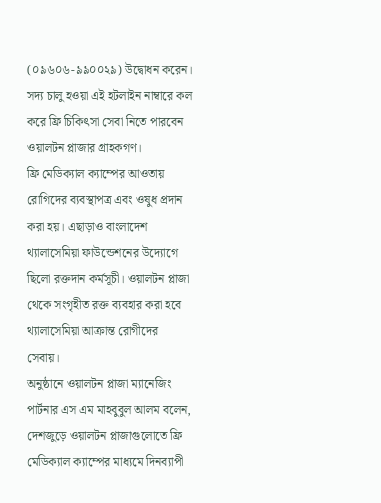(০৯৬০৬-৯৯০০২৯) উদ্বোধন করেন। সদ্য চালু হওয়া এই হটলাইন নাম্বারে কল করে ফ্রি চিকিৎসা সেবা নিতে পারবেন ওয়ালটন প্লাজার গ্রাহকগণ।
ফ্রি মেডিক্যাল ক্যাম্পের আওতায় রোগিদের ব্যবস্থাপত্র এবং ওষুধ প্রদান করা হয়। এছাড়াও বাংলাদেশ থ্যালাসেমিয়া ফাউন্ডেশনের উদ্যোগে ছিলো রক্তদান কর্মসূচী। ওয়ালটন প্লাজা থেকে সংগৃহীত রক্ত ব্যবহার করা হবে থ্যালাসেমিয়া আক্রান্ত রোগীদের সেবায়।
অনুষ্ঠানে ওয়ালটন প্লাজা ম্যানেজিং পার্টনার এস এম মাহবুবুল আলম বলেন, দেশজুড়ে ওয়ালটন প্লাজাগুলোতে ফ্রি মেডিক্যাল ক্যাম্পের মাধ্যমে দিনব্যাপী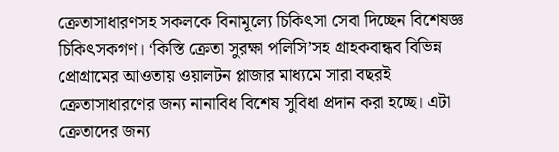ক্রেতাসাধারণসহ সকলকে বিনামূল্যে চিকিৎসা সেবা দিচ্ছেন বিশেষজ্ঞ চিকিৎসকগণ। ‘কিস্তি ক্রেতা সুরক্ষা পলিসি’সহ গ্রাহকবান্ধব বিভিন্ন প্রোগ্রামের আওতায় ওয়ালটন প্লাজার মাধ্যমে সারা বছরই ক্রেতাসাধারণের জন্য নানাবিধ বিশেষ সুবিধা প্রদান করা হচ্ছে। এটা ক্রেতাদের জন্য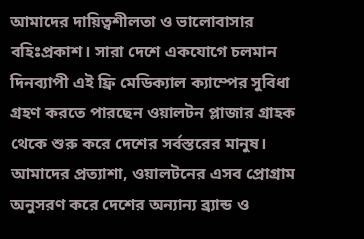আমাদের দায়িত্বশীলতা ও ভালোবাসার বহিঃপ্রকাশ। সারা দেশে একযোগে চলমান দিনব্যাপী এই ফ্রি মেডিক্যাল ক্যাম্পের সুবিধা গ্রহণ করতে পারছেন ওয়ালটন প্লাজার গ্রাহক থেকে শুরু করে দেশের সর্বস্তরের মানুষ। আমাদের প্রত্যাশা, ওয়ালটনের এসব প্রোগ্রাম অনুসরণ করে দেশের অন্যান্য ব্র্যান্ড ও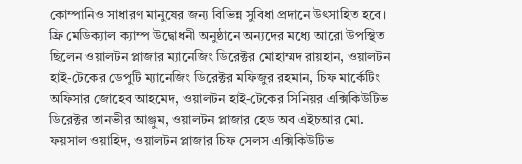কোম্পানিও সাধারণ মানুষের জন্য বিভিন্ন সুবিধা প্রদানে উৎসাহিত হবে।
ফ্রি মেডিক্যাল ক্যাম্প উদ্বোধনী অনুষ্ঠানে অন্যদের মধ্যে আরো উপস্থিত ছিলেন ওয়ালটন প্লাজার ম্যানেজিং ডিরেক্টর মোহাম্মদ রায়হান, ওয়ালটন হাই-টেকের ডেপুটি ম্যানেজিং ডিরেক্টর মফিজুর রহমান, চিফ মার্কেটিং অফিসার জোহেব আহমেদ, ওয়ালটন হাই-টেকের সিনিয়র এক্সিকিউটিভ ডিরেক্টর তানভীর আঞ্জুম, ওয়ালটন প্লাজার হেড অব এইচআর মো. ফয়সাল ওয়াহিদ, ওয়ালটন প্লাজার চিফ সেলস এক্সিকিউটিভ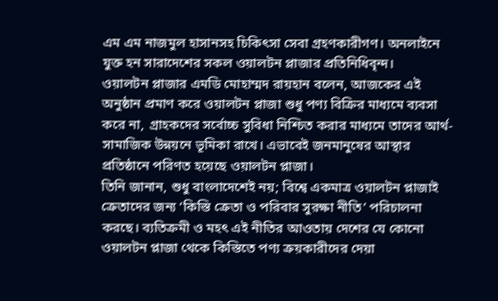এম এম নাজমুল হাসানসহ চিকিৎসা সেবা গ্রহণকারীগণ। অনলাইনে যুক্ত হন সারাদেশের সকল ওয়ালটন প্লাজার প্রতিনিধিবৃন্দ।
ওয়ালটন প্লাজার এমডি মোহাম্মদ রায়হান বলেন, আজকের এই অনুষ্ঠান প্রমাণ করে ওয়ালটন প্লাজা শুধু পণ্য বিক্রির মাধ্যমে ব্যবসা করে না, গ্রাহকদের সর্বোচ্চ সুবিধা নিশ্চিত করার মাধ্যমে তাদের আর্থ-সামাজিক উন্নয়নে ভূমিকা রাখে। এভাবেই জনমানুষের আস্থার প্রতিষ্ঠানে পরিণত হয়েছে ওয়ালটন প্লাজা।
তিনি জানান, শুধু বাংলাদেশেই নয়; বিশ্বে একমাত্র ওয়ালটন প্লাজাই ক্রেতাদের জন্য ‘কিস্তি ক্রেতা ও পরিবার সুরক্ষা নীতি’ পরিচালনা করছে। ব্যতিক্রমী ও মহৎ এই নীতির আওতায় দেশের যে কোনো ওয়ালটন প্লাজা থেকে কিস্তিতে পণ্য ক্রয়কারীদের দেয়া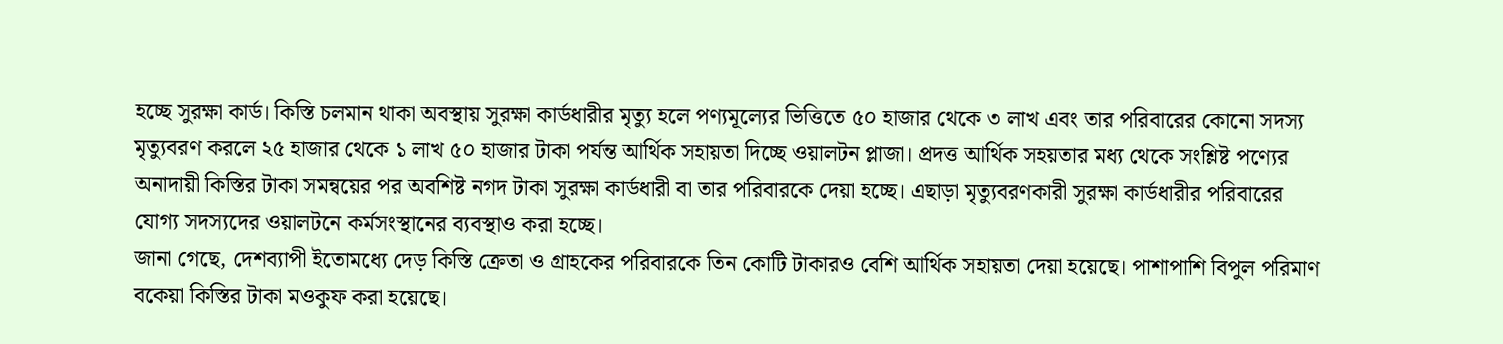হচ্ছে সুরক্ষা কার্ড। কিস্তি চলমান থাকা অবস্থায় সুরক্ষা কার্ডধারীর মৃত্যু হলে পণ্যমূল্যের ভিত্তিতে ৫০ হাজার থেকে ৩ লাখ এবং তার পরিবারের কোনো সদস্য মৃত্যুবরণ করলে ২৫ হাজার থেকে ১ লাখ ৫০ হাজার টাকা পর্যন্ত আর্থিক সহায়তা দিচ্ছে ওয়ালটন প্লাজা। প্রদত্ত আর্থিক সহয়তার মধ্য থেকে সংশ্লিষ্ট পণ্যের অনাদায়ী কিস্তির টাকা সমন্বয়ের পর অবশিষ্ট নগদ টাকা সুরক্ষা কার্ডধারী বা তার পরিবারকে দেয়া হচ্ছে। এছাড়া মৃত্যুবরণকারী সুরক্ষা কার্ডধারীর পরিবারের যোগ্য সদস্যদের ওয়ালটনে কর্মসংস্থানের ব্যবস্থাও করা হচ্ছে।
জানা গেছে, দেশব্যাপী ইতোমধ্যে দেড় কিস্তি ক্রেতা ও গ্রাহকের পরিবারকে তিন কোটি টাকারও বেশি আর্থিক সহায়তা দেয়া হয়েছে। পাশাপাশি বিপুল পরিমাণ বকেয়া কিস্তির টাকা মওকুফ করা হয়েছে।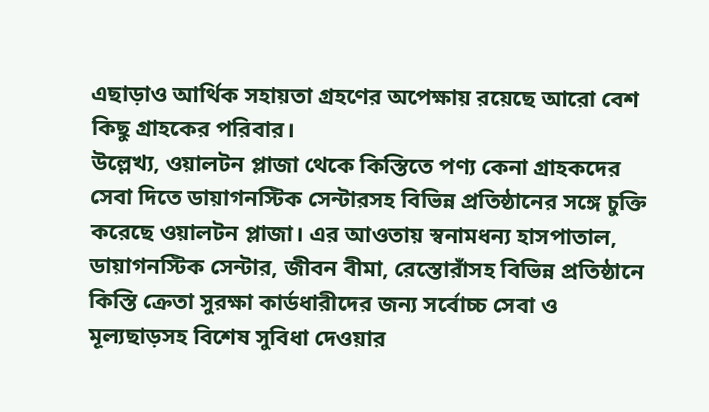এছাড়াও আর্থিক সহায়তা গ্রহণের অপেক্ষায় রয়েছে আরো বেশ কিছু গ্রাহকের পরিবার।
উল্লেখ্য, ওয়ালটন প্লাজা থেকে কিস্তিতে পণ্য কেনা গ্রাহকদের সেবা দিতে ডায়াগনস্টিক সেন্টারসহ বিভিন্ন প্রতিষ্ঠানের সঙ্গে চুক্তি করেছে ওয়ালটন প্লাজা। এর আওতায় স্বনামধন্য হাসপাতাল, ডায়াগনস্টিক সেন্টার, জীবন বীমা, রেস্তোরাঁসহ বিভিন্ন প্রতিষ্ঠানে কিস্তি ক্রেতা সুরক্ষা কার্ডধারীদের জন্য সর্বোচ্চ সেবা ও মূল্যছাড়সহ বিশেষ সুবিধা দেওয়ার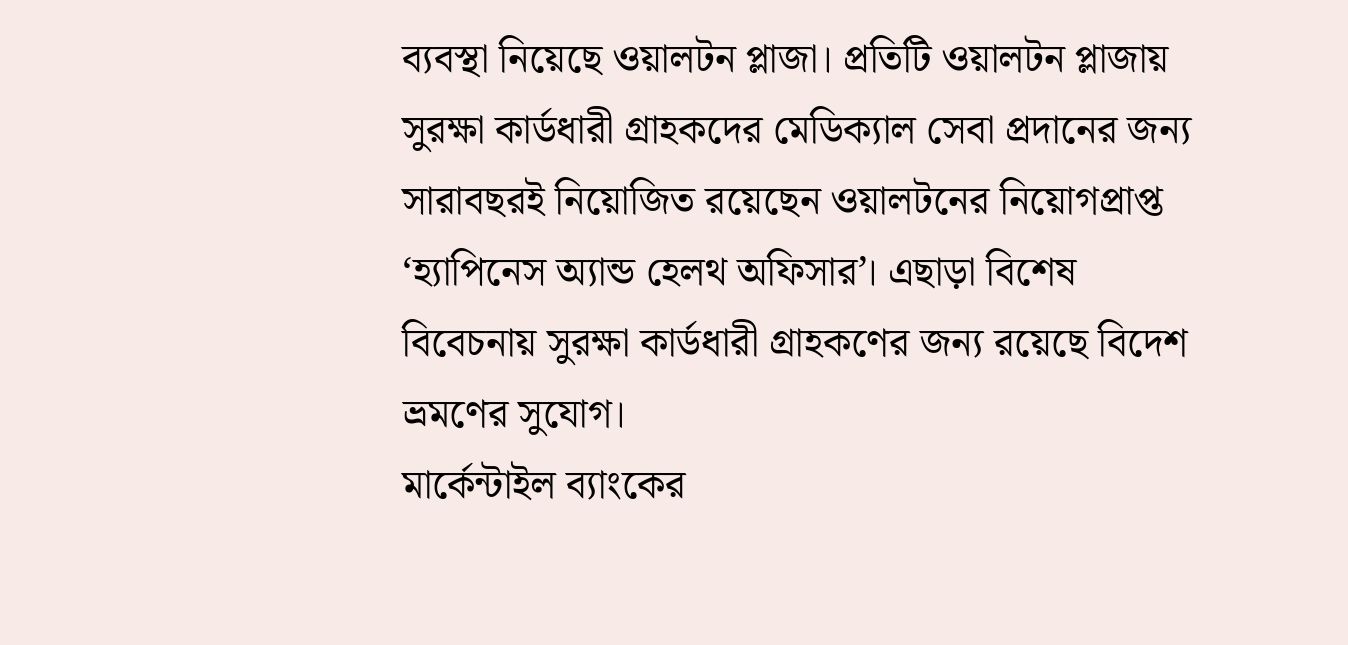ব্যবস্থা নিয়েছে ওয়ালটন প্লাজা। প্রতিটি ওয়ালটন প্লাজায় সুরক্ষা কার্ডধারী গ্রাহকদের মেডিক্যাল সেবা প্রদানের জন্য সারাবছরই নিয়োজিত রয়েছেন ওয়ালটনের নিয়োগপ্রাপ্ত ‘হ্যাপিনেস অ্যান্ড হেলথ অফিসার’। এছাড়া বিশেষ বিবেচনায় সুরক্ষা কার্ডধারী গ্রাহকণের জন্য রয়েছে বিদেশ ভ্রমণের সুযোগ।
মার্কেন্টাইল ব্যাংকের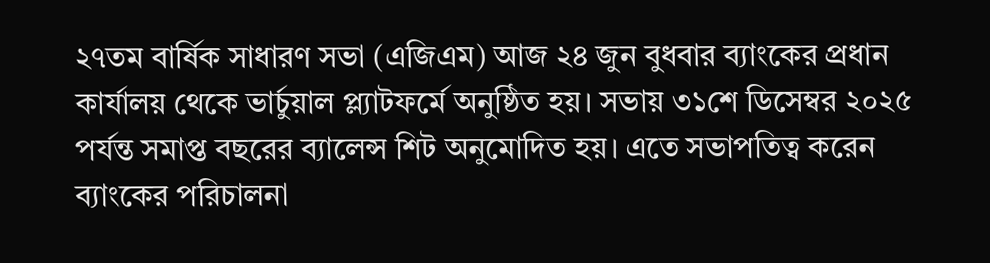২৭তম বার্ষিক সাধারণ সভা (এজিএম) আজ ২৪ জুন বুধবার ব্যাংকের প্রধান কার্যালয় থেকে ভার্চুয়াল প্ল্যাটফর্মে অনুষ্ঠিত হয়। সভায় ৩১শে ডিসেম্বর ২০২৫ পর্যন্ত সমাপ্ত বছরের ব্যালেন্স শিট অনুমোদিত হয়। এতে সভাপতিত্ব করেন ব্যাংকের পরিচালনা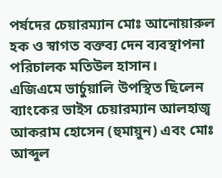পর্ষদের চেয়ারম্যান মোঃ আনোয়ারুল হক ও স্বাগত বক্তব্য দেন ব্যবস্থাপনা পরিচালক মতিউল হাসান।
এজিএমে ভার্চুয়ালি উপস্থিত ছিলেন ব্যাংকের ভাইস চেয়ারম্যান আলহাজ্ব আকরাম হোসেন (হুমায়ুন) এবং মোঃ আব্দুল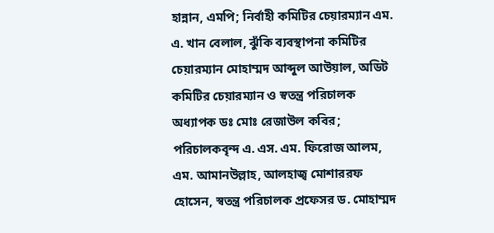হান্নান, এমপি; নির্বাহী কমিটির চেয়ারম্যান এম. এ. খান বেলাল, ঝুঁকি ব্যবস্থাপনা কমিটির চেয়ারম্যান মোহাম্মদ আব্দুল আউয়াল, অডিট কমিটির চেয়ারম্যান ও স্বতন্ত্র পরিচালক অধ্যাপক ডঃ মোঃ রেজাউল কবির; পরিচালকবৃন্দ এ. এস. এম. ফিরোজ আলম, এম. আমানউল্লাহ, আলহাজ্ব মোশাররফ হোসেন, স্বতন্ত্র পরিচালক প্রফেসর ড. মোহাম্মদ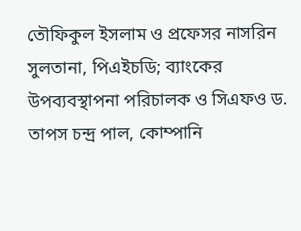তৌফিকুল ইসলাম ও প্রফেসর নাসরিন সুলতানা, পিএইচডি; ব্যাংকের উপব্যবস্থাপনা পরিচালক ও সিএফও ড. তাপস চন্দ্র পাল, কোম্পানি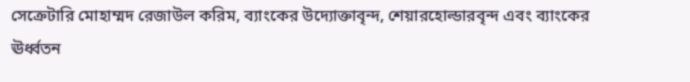সেক্রেটারি মোহাম্মদ রেজাউল করিম, ব্যাংকের উদ্যোক্তাবৃন্দ, শেয়ারহোল্ডারবৃন্দ এবং ব্যাংকের ঊর্ধ্বতন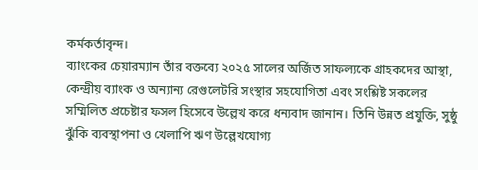কর্মকর্তাবৃন্দ।
ব্যাংকের চেয়ারম্যান তাঁর বক্তব্যে ২০২৫ সালের অর্জিত সাফল্যকে গ্রাহকদের আস্থা, কেন্দ্রীয় ব্যাংক ও অন্যান্য রেগুলেটরি সংস্থার সহযোগিতা এবং সংশ্লিষ্ট সকলের সম্মিলিত প্রচেষ্টার ফসল হিসেবে উল্লেখ করে ধন্যবাদ জানান। তিনি উন্নত প্রযুক্তি, সুষ্ঠু ঝুঁকি ব্যবস্থাপনা ও খেলাপি ঋণ উল্লেখযোগ্য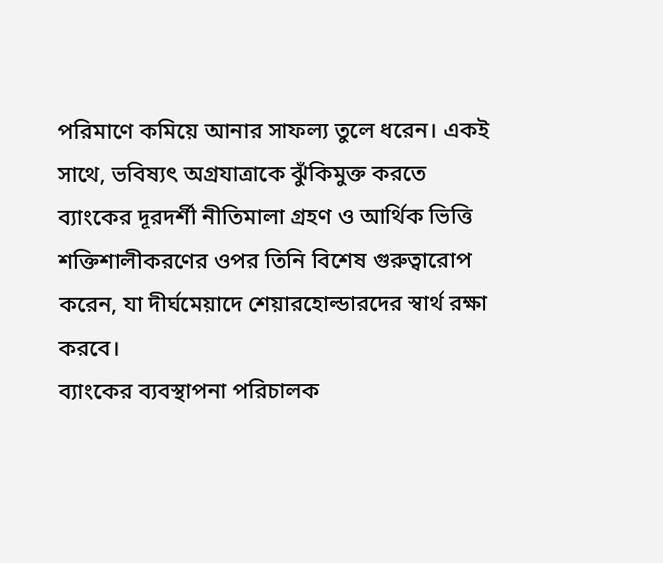পরিমাণে কমিয়ে আনার সাফল্য তুলে ধরেন। একই সাথে, ভবিষ্যৎ অগ্রযাত্রাকে ঝুঁকিমুক্ত করতে ব্যাংকের দূরদর্শী নীতিমালা গ্রহণ ও আর্থিক ভিত্তি শক্তিশালীকরণের ওপর তিনি বিশেষ গুরুত্বারোপ করেন, যা দীর্ঘমেয়াদে শেয়ারহোল্ডারদের স্বার্থ রক্ষা করবে।
ব্যাংকের ব্যবস্থাপনা পরিচালক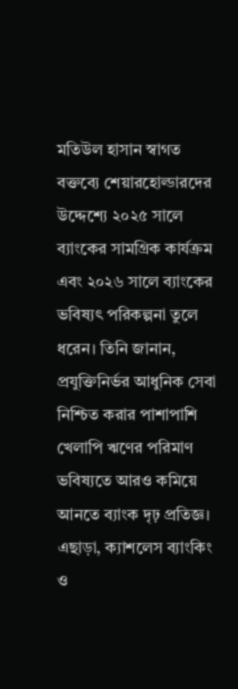মতিউল হাসান স্বাগত বক্তব্যে শেয়ারহোল্ডারদের উদ্দেশ্যে ২০২৫ সালে ব্যাংকের সামগ্রিক কার্যক্রম এবং ২০২৬ সালে ব্যাংকের ভবিষ্যৎ পরিকল্পনা তুলে ধরেন। তিনি জানান, প্রযুক্তিনির্ভর আধুনিক সেবা নিশ্চিত করার পাশাপাশি খেলাপি ঋণের পরিমাণ ভবিষ্যতে আরও কমিয়ে আনতে ব্যাংক দৃঢ় প্রতিজ্ঞ। এছাড়া, ক্যাশলেস ব্যাংকিং ও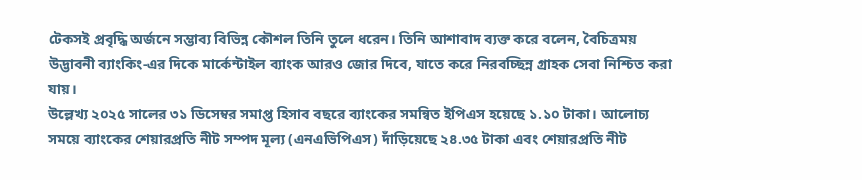টেকসই প্রবৃদ্ধি অর্জনে সম্ভাব্য বিভিন্ন কৌশল তিনি তুলে ধরেন। তিনি আশাবাদ ব্যক্ত করে বলেন, বৈচিত্রময় উদ্ভাবনী ব্যাংকিং-এর দিকে মার্কেন্টাইল ব্যাংক আরও জোর দিবে, যাতে করে নিরবচ্ছিন্ন গ্রাহক সেবা নিশ্চিত করা যায়।
উল্লেখ্য ২০২৫ সালের ৩১ ডিসেম্বর সমাপ্ত হিসাব বছরে ব্যাংকের সমন্বিত ইপিএস হয়েছে ১.১০ টাকা। আলোচ্য সময়ে ব্যাংকের শেয়ারপ্রতি নীট সম্পদ মূল্য (এনএভিপিএস) দাঁড়িয়েছে ২৪.৩৫ টাকা এবং শেয়ারপ্রতি নীট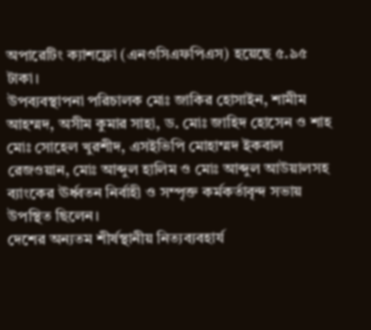অপারেটিং ক্যাশফ্লো (এনওসিএফপিএস) হয়েছে ৫.৯৫ টাকা।
উপব্যবস্থাপনা পরিচালক মোঃ জাকির হোসাইন, শামীম আহম্মদ, অসীম কুমার সাহা, ড. মোঃ জাহিদ হোসেন ও শাহ মোঃ সোহেল খুরশীদ, এসইভিপি মোহাম্মদ ইকবাল রেজওয়ান, মোঃ আব্দুল হালিম ও মোঃ আব্দুল আউয়ালসহ ব্যাংকের ঊর্ধ্বতন নির্বাহী ও সম্পৃক্ত কর্মকর্তাবৃন্দ সভায় উপস্থিত ছিলেন।
দেশের অন্যতম শীর্ষস্থানীয় নিত্যব্যবহার্য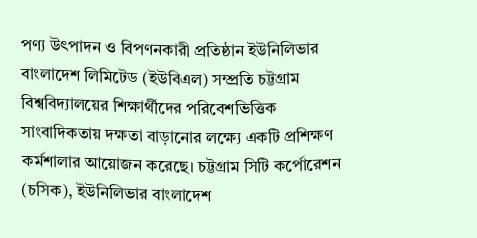পণ্য উৎপাদন ও বিপণনকারী প্রতিষ্ঠান ইউনিলিভার বাংলাদেশ লিমিটেড (ইউবিএল) সম্প্রতি চট্টগ্রাম বিশ্ববিদ্যালয়ের শিক্ষার্থীদের পরিবেশভিত্তিক সাংবাদিকতায় দক্ষতা বাড়ানোর লক্ষ্যে একটি প্রশিক্ষণ কর্মশালার আয়োজন করেছে। চট্টগ্রাম সিটি কর্পোরেশন (চসিক), ইউনিলিভার বাংলাদেশ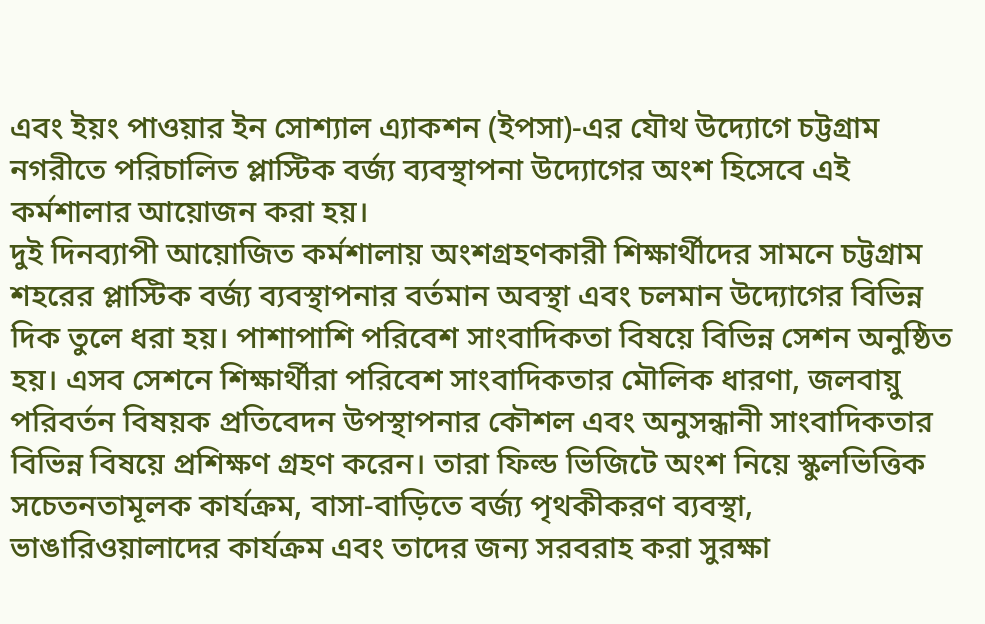এবং ইয়ং পাওয়ার ইন সোশ্যাল এ্যাকশন (ইপসা)-এর যৌথ উদ্যোগে চট্টগ্রাম নগরীতে পরিচালিত প্লাস্টিক বর্জ্য ব্যবস্থাপনা উদ্যোগের অংশ হিসেবে এই কর্মশালার আয়োজন করা হয়।
দুই দিনব্যাপী আয়োজিত কর্মশালায় অংশগ্রহণকারী শিক্ষার্থীদের সামনে চট্টগ্রাম শহরের প্লাস্টিক বর্জ্য ব্যবস্থাপনার বর্তমান অবস্থা এবং চলমান উদ্যোগের বিভিন্ন দিক তুলে ধরা হয়। পাশাপাশি পরিবেশ সাংবাদিকতা বিষয়ে বিভিন্ন সেশন অনুষ্ঠিত হয়। এসব সেশনে শিক্ষার্থীরা পরিবেশ সাংবাদিকতার মৌলিক ধারণা, জলবায়ু পরিবর্তন বিষয়ক প্রতিবেদন উপস্থাপনার কৌশল এবং অনুসন্ধানী সাংবাদিকতার বিভিন্ন বিষয়ে প্রশিক্ষণ গ্রহণ করেন। তারা ফিল্ড ভিজিটে অংশ নিয়ে স্কুলভিত্তিক সচেতনতামূলক কার্যক্রম, বাসা-বাড়িতে বর্জ্য পৃথকীকরণ ব্যবস্থা, ভাঙারিওয়ালাদের কার্যক্রম এবং তাদের জন্য সরবরাহ করা সুরক্ষা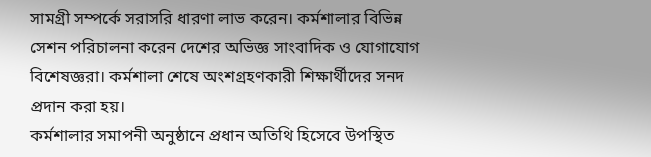সামগ্রী সম্পর্কে সরাসরি ধারণা লাভ করেন। কর্মশালার বিভিন্ন সেশন পরিচালনা করেন দেশের অভিজ্ঞ সাংবাদিক ও যোগাযোগ বিশেষজ্ঞরা। কর্মশালা শেষে অংশগ্রহণকারী শিক্ষার্থীদের সনদ প্রদান করা হয়।
কর্মশালার সমাপনী অনুষ্ঠানে প্রধান অতিথি হিসেবে উপস্থিত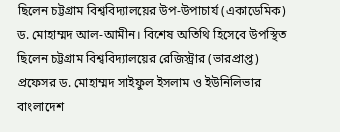ছিলেন চট্টগ্রাম বিশ্ববিদ্যালয়ের উপ-উপাচার্য (একাডেমিক) ড. মোহাম্মদ আল-আমীন। বিশেষ অতিথি হিসেবে উপস্থিত ছিলেন চট্টগ্রাম বিশ্ববিদ্যালয়ের রেজিস্ট্রার (ভারপ্রাপ্ত) প্রফেসর ড. মোহাম্মদ সাইফুল ইসলাম ও ইউনিলিভার বাংলাদেশ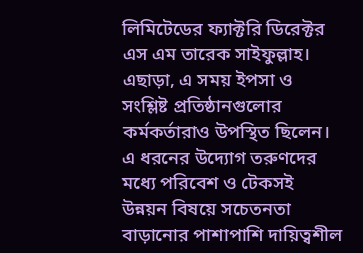লিমিটেডের ফ্যাক্টরি ডিরেক্টর এস এম তারেক সাইফুল্লাহ। এছাড়া, এ সময় ইপসা ও সংশ্লিষ্ট প্রতিষ্ঠানগুলোর কর্মকর্তারাও উপস্থিত ছিলেন।
এ ধরনের উদ্যোগ তরুণদের মধ্যে পরিবেশ ও টেকসই উন্নয়ন বিষয়ে সচেতনতা বাড়ানোর পাশাপাশি দায়িত্বশীল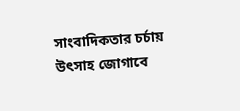সাংবাদিকতার চর্চায় উৎসাহ জোগাবে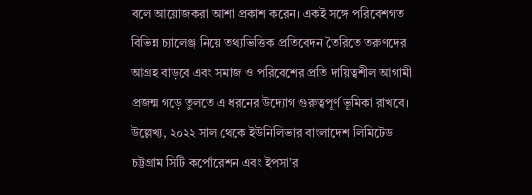বলে আয়োজকরা আশা প্রকাশ করেন। একই সঙ্গে পরিবেশগত বিভিন্ন চ্যালেঞ্জ নিয়ে তথ্যভিত্তিক প্রতিবেদন তৈরিতে তরুণদের আগ্রহ বাড়বে এবং সমাজ ও পরিবেশের প্রতি দায়িত্বশীল আগামী প্রজন্ম গড়ে তুলতে এ ধরনের উদ্যোগ গুরুত্বপূর্ণ ভূমিকা রাখবে।
উল্লেখ্য, ২০২২ সাল থেকে ইউনিলিভার বাংলাদেশ লিমিটেড চট্টগ্রাম সিটি কর্পোরেশন এবং ইপসা’র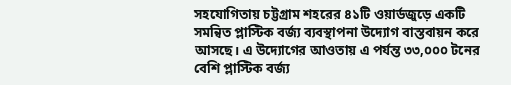সহযোগিতায় চট্টগ্রাম শহরের ৪১টি ওয়ার্ডজুড়ে একটি সমন্বিত প্লাস্টিক বর্জ্য ব্যবস্থাপনা উদ্যোগ বাস্তবায়ন করে আসছে। এ উদ্যোগের আওতায় এ পর্যন্ত ৩৩,০০০ টনের বেশি প্লাস্টিক বর্জ্য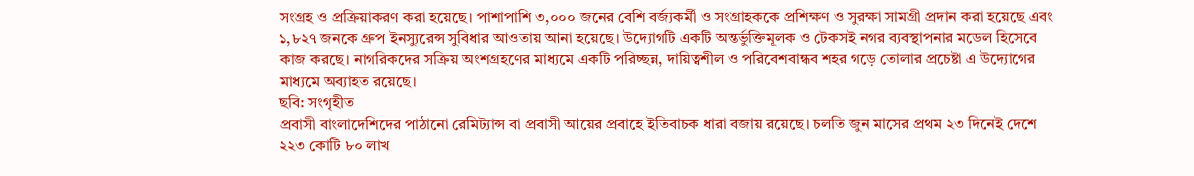সংগ্রহ ও প্রক্রিয়াকরণ করা হয়েছে। পাশাপাশি ৩,০০০ জনের বেশি বর্জ্যকর্মী ও সংগ্রাহককে প্রশিক্ষণ ও সুরক্ষা সামগ্রী প্রদান করা হয়েছে এবং ১,৮২৭ জনকে গ্রুপ ইনস্যুরেন্স সুবিধার আওতায় আনা হয়েছে। উদ্যোগটি একটি অন্তর্ভুক্তিমূলক ও টেকসই নগর ব্যবস্থাপনার মডেল হিসেবে কাজ করছে। নাগরিকদের সক্রিয় অংশগ্রহণের মাধ্যমে একটি পরিচ্ছন্ন, দায়িত্বশীল ও পরিবেশবান্ধব শহর গড়ে তোলার প্রচেষ্টা এ উদ্যোগের মাধ্যমে অব্যাহত রয়েছে।
ছবি: সংগৃহীত
প্রবাসী বাংলাদেশিদের পাঠানো রেমিট্যান্স বা প্রবাসী আয়ের প্রবাহে ইতিবাচক ধারা বজায় রয়েছে। চলতি জুন মাসের প্রথম ২৩ দিনেই দেশে ২২৩ কোটি ৮০ লাখ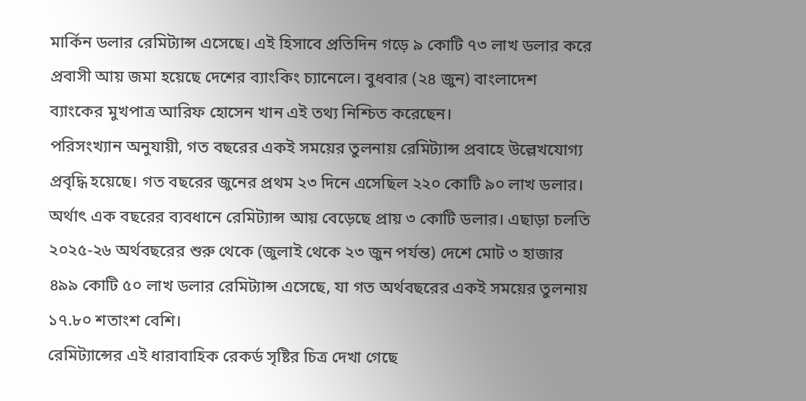মার্কিন ডলার রেমিট্যান্স এসেছে। এই হিসাবে প্রতিদিন গড়ে ৯ কোটি ৭৩ লাখ ডলার করে প্রবাসী আয় জমা হয়েছে দেশের ব্যাংকিং চ্যানেলে। বুধবার (২৪ জুন) বাংলাদেশ ব্যাংকের মুখপাত্র আরিফ হোসেন খান এই তথ্য নিশ্চিত করেছেন।
পরিসংখ্যান অনুযায়ী, গত বছরের একই সময়ের তুলনায় রেমিট্যান্স প্রবাহে উল্লেখযোগ্য প্রবৃদ্ধি হয়েছে। গত বছরের জুনের প্রথম ২৩ দিনে এসেছিল ২২০ কোটি ৯০ লাখ ডলার। অর্থাৎ এক বছরের ব্যবধানে রেমিট্যান্স আয় বেড়েছে প্রায় ৩ কোটি ডলার। এছাড়া চলতি ২০২৫-২৬ অর্থবছরের শুরু থেকে (জুলাই থেকে ২৩ জুন পর্যন্ত) দেশে মোট ৩ হাজার ৪৯৯ কোটি ৫০ লাখ ডলার রেমিট্যান্স এসেছে, যা গত অর্থবছরের একই সময়ের তুলনায় ১৭.৮০ শতাংশ বেশি।
রেমিট্যান্সের এই ধারাবাহিক রেকর্ড সৃষ্টির চিত্র দেখা গেছে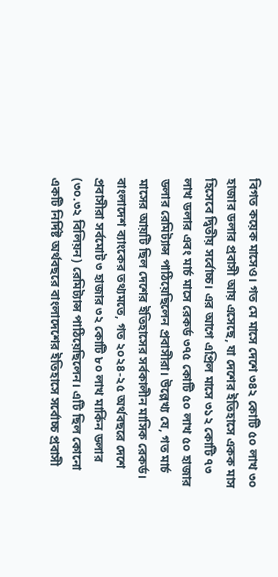বিগত কয়েক মাসেও। গত মে মাসে দেশে ৩৪২ কোটি ৫০ লাখ ৩০ হাজার ডলার প্রবাসী আয় এসেছে, যা দেশের ইতিহাসে একক মাস হিসেবে দ্বিতীয় সর্বোচ্চ। এর আগে এপ্রিল মাসে ৩১২ কোটি ৭৩ লাখ ডলার এবং মার্চ মাসে রেকর্ড ৩৭৫ কোটি ৫০ লাখ ৫০ হাজার ডলার রেমিট্যান্স পাঠিয়েছিলেন প্রবাসীরা। উল্লেখ্য যে, গত মার্চ মাসের আয়টি ছিল দেশের ইতিহাসের সর্বকালীন মাসিক রেকর্ড।
বাংলাদেশ ব্যাংকের তথ্যমতে, গত ২০২৪-২৫ অর্থবছরে দেশে প্রবাসীরা সর্বমোট ৩ হাজার ৩২ কোটি ৮০ লাখ মার্কিন ডলার (৩০.৩২ বিলিয়ন) রেমিট্যান্স পাঠিয়েছিলেন। এটি ছিল কোনো একটি নির্দিষ্ট অর্থবছরে বাংলাদেশের ইতিহাসে সর্বোচ্চ প্রবাসী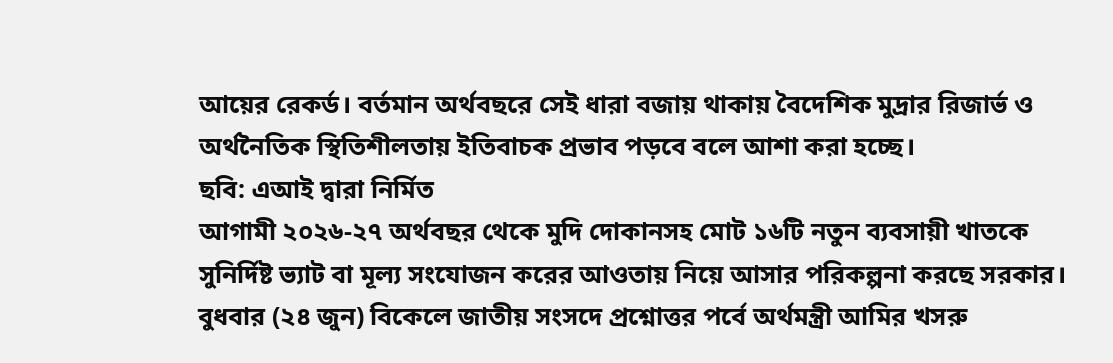আয়ের রেকর্ড। বর্তমান অর্থবছরে সেই ধারা বজায় থাকায় বৈদেশিক মুদ্রার রিজার্ভ ও অর্থনৈতিক স্থিতিশীলতায় ইতিবাচক প্রভাব পড়বে বলে আশা করা হচ্ছে।
ছবি: এআই দ্বারা নির্মিত
আগামী ২০২৬-২৭ অর্থবছর থেকে মুদি দোকানসহ মোট ১৬টি নতুন ব্যবসায়ী খাতকে সুনির্দিষ্ট ভ্যাট বা মূল্য সংযোজন করের আওতায় নিয়ে আসার পরিকল্পনা করছে সরকার। বুধবার (২৪ জুন) বিকেলে জাতীয় সংসদে প্রশ্নোত্তর পর্বে অর্থমন্ত্রী আমির খসরু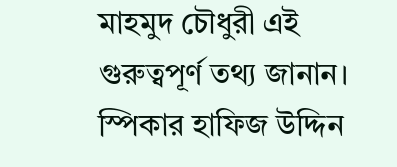মাহমুদ চৌধুরী এই গুরুত্বপূর্ণ তথ্য জানান। স্পিকার হাফিজ উদ্দিন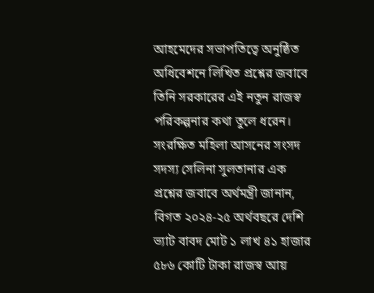আহমেদের সভাপতিত্বে অনুষ্ঠিত অধিবেশনে লিখিত প্রশ্নের জবাবে তিনি সরকারের এই নতুন রাজস্ব পরিকল্পনার কথা তুলে ধরেন।
সংরক্ষিত মহিলা আসনের সংসদ সদস্য সেলিনা সুলতানার এক প্রশ্নের জবাবে অর্থমন্ত্রী জানান, বিগত ২০২৪-২৫ অর্থবছরে দেশি ভ্যাট বাবদ মোট ১ লাখ ৪১ হাজার ৫৮৬ কোটি টাকা রাজস্ব আয়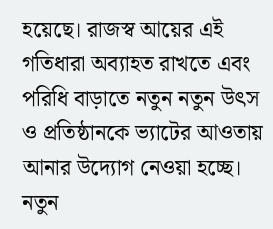হয়েছে। রাজস্ব আয়ের এই গতিধারা অব্যাহত রাখতে এবং পরিধি বাড়াতে নতুন নতুন উৎস ও প্রতিষ্ঠানকে ভ্যাটের আওতায় আনার উদ্যোগ নেওয়া হচ্ছে। নতুন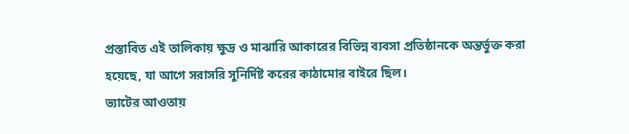প্রস্তাবিত এই তালিকায় ক্ষুদ্র ও মাঝারি আকারের বিভিন্ন ব্যবসা প্রতিষ্ঠানকে অন্তর্ভুক্ত করা হয়েছে, যা আগে সরাসরি সুনির্দিষ্ট করের কাঠামোর বাইরে ছিল।
ভ্যাটের আওতায়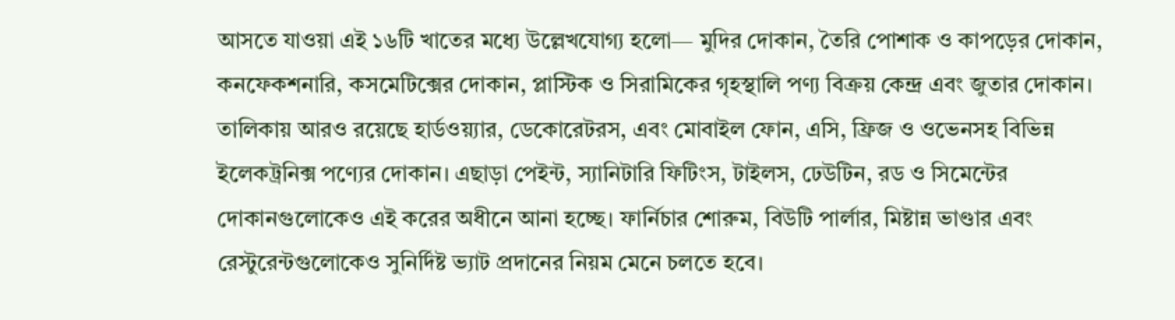আসতে যাওয়া এই ১৬টি খাতের মধ্যে উল্লেখযোগ্য হলো— মুদির দোকান, তৈরি পোশাক ও কাপড়ের দোকান, কনফেকশনারি, কসমেটিক্সের দোকান, প্লাস্টিক ও সিরামিকের গৃহস্থালি পণ্য বিক্রয় কেন্দ্র এবং জুতার দোকান। তালিকায় আরও রয়েছে হার্ডওয়্যার, ডেকোরেটরস, এবং মোবাইল ফোন, এসি, ফ্রিজ ও ওভেনসহ বিভিন্ন ইলেকট্রনিক্স পণ্যের দোকান। এছাড়া পেইন্ট, স্যানিটারি ফিটিংস, টাইলস, ঢেউটিন, রড ও সিমেন্টের দোকানগুলোকেও এই করের অধীনে আনা হচ্ছে। ফার্নিচার শোরুম, বিউটি পার্লার, মিষ্টান্ন ভাণ্ডার এবং রেস্টুরেন্টগুলোকেও সুনির্দিষ্ট ভ্যাট প্রদানের নিয়ম মেনে চলতে হবে।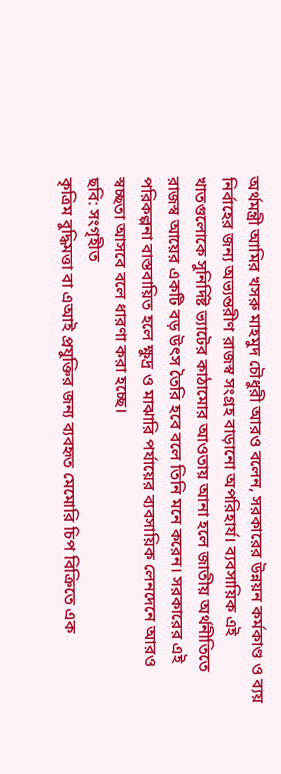অর্থমন্ত্রী আমির খসরু মাহমুদ চৌধুরী আরও বলেন, সরকারের উন্নয়ন কর্মকাণ্ড ও ব্যয় নির্বাহের জন্য অভ্যন্তরীণ রাজস্ব সংগ্রহ বাড়ানো অপরিহার্য। ব্যবসায়িক এই খাতগুলোকে সুনির্দিষ্ট ভ্যাটের কাঠামোর আওতায় আনা হলে জাতীয় অর্থনীতিতে রাজস্ব আয়ের একটি বড় উৎস তৈরি হবে বলে তিনি মনে করেন। সরকারের এই পরিকল্পনা বাস্তবায়িত হলে ক্ষুদ্র ও মাঝারি পর্যায়ের ব্যবসায়িক লেনদেনে আরও স্বচ্ছতা আসবে বলে ধারণা করা হচ্ছে।
ছবি: সংগৃহীত
কৃত্রিম বুদ্ধিমত্তা বা এআই প্রযুক্তির জন্য ব্যবহৃত মেমোরি চিপ বিক্রিতে এক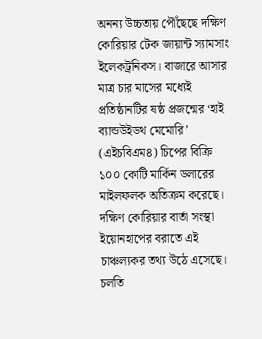অনন্য উচ্চতায় পৌঁছেছে দক্ষিণ কোরিয়ার টেক জায়ান্ট স্যামসাং ইলেকট্রনিকস। বাজারে আসার মাত্র চার মাসের মধ্যেই প্রতিষ্ঠানটির ষষ্ঠ প্রজন্মের ‘হাই ব্যান্ডউইডথ মেমোরি’ (এইচবিএম৪) চিপের বিক্রি ১০০ কোটি মার্কিন ডলারের মাইলফলক অতিক্রম করেছে। দক্ষিণ কোরিয়ার বার্তা সংস্থা ইয়োনহাপের বরাতে এই চাঞ্চল্যকর তথ্য উঠে এসেছে।
চলতি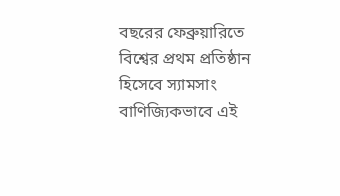বছরের ফেব্রুয়ারিতে বিশ্বের প্রথম প্রতিষ্ঠান হিসেবে স্যামসাং বাণিজ্যিকভাবে এই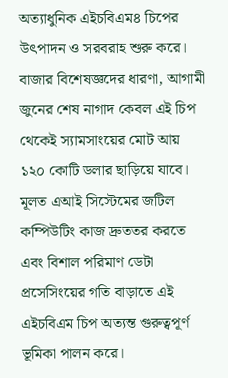অত্যাধুনিক এইচবিএম৪ চিপের উৎপাদন ও সরবরাহ শুরু করে। বাজার বিশেষজ্ঞদের ধারণা, আগামী জুনের শেষ নাগাদ কেবল এই চিপ থেকেই স্যামসাংয়ের মোট আয় ১২০ কোটি ডলার ছাড়িয়ে যাবে। মূলত এআই সিস্টেমের জটিল কম্পিউটিং কাজ দ্রুততর করতে এবং বিশাল পরিমাণ ডেটা প্রসেসিংয়ের গতি বাড়াতে এই এইচবিএম চিপ অত্যন্ত গুরুত্বপূর্ণ ভূমিকা পালন করে।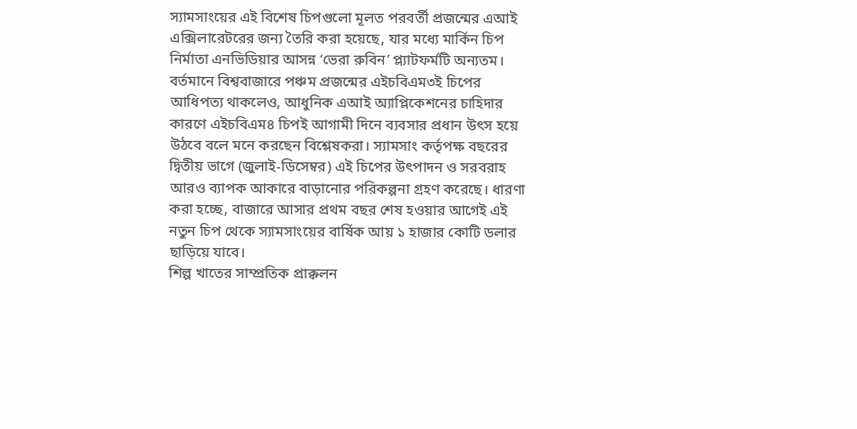স্যামসাংয়ের এই বিশেষ চিপগুলো মূলত পরবর্তী প্রজন্মের এআই এক্সিলারেটরের জন্য তৈরি করা হয়েছে, যার মধ্যে মার্কিন চিপ নির্মাতা এনভিডিয়ার আসন্ন ‘ভেরা রুবিন’ প্ল্যাটফর্মটি অন্যতম।
বর্তমানে বিশ্ববাজারে পঞ্চম প্রজন্মের এইচবিএম৩ই চিপের আধিপত্য থাকলেও, আধুনিক এআই অ্যাপ্লিকেশনের চাহিদার কারণে এইচবিএম৪ চিপই আগামী দিনে ব্যবসার প্রধান উৎস হয়ে উঠবে বলে মনে করছেন বিশ্লেষকরা। স্যামসাং কর্তৃপক্ষ বছরের দ্বিতীয় ভাগে (জুলাই-ডিসেম্বর) এই চিপের উৎপাদন ও সরবরাহ আরও ব্যাপক আকারে বাড়ানোর পরিকল্পনা গ্রহণ করেছে। ধারণা করা হচ্ছে, বাজারে আসার প্রথম বছর শেষ হওয়ার আগেই এই নতুন চিপ থেকে স্যামসাংয়ের বার্ষিক আয় ১ হাজার কোটি ডলার ছাড়িয়ে যাবে।
শিল্প খাতের সাম্প্রতিক প্রাক্কলন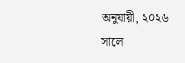অনুযায়ী, ২০২৬ সালে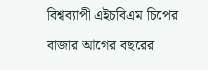বিশ্বব্যাপী এইচবিএম চিপের বাজার আগের বছরের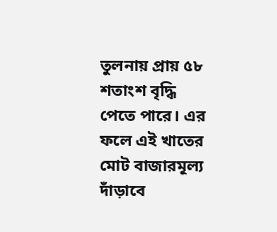তুলনায় প্রায় ৫৮ শতাংশ বৃদ্ধি পেতে পারে। এর ফলে এই খাতের মোট বাজারমূল্য দাঁড়াবে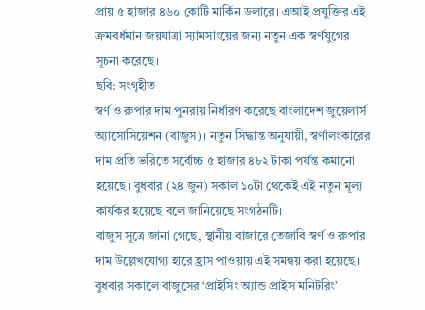প্রায় ৫ হাজার ৪৬০ কোটি মার্কিন ডলারে। এআই প্রযুক্তির এই ক্রমবর্ধমান জয়যাত্রা স্যামসাংয়ের জন্য নতুন এক স্বর্ণযুগের সূচনা করেছে।
ছবি: সংগৃহীত
স্বর্ণ ও রুপার দাম পুনরায় নির্ধারণ করেছে বাংলাদেশ জুয়েলার্স অ্যাসোসিয়েশন (বাজুস)। নতুন সিদ্ধান্ত অনুযায়ী, স্বর্ণালংকারের দাম প্রতি ভরিতে সর্বোচ্চ ৫ হাজার ৪৮২ টাকা পর্যন্ত কমানো হয়েছে। বুধবার (২৪ জুন) সকাল ১০টা থেকেই এই নতুন মূল্য কার্যকর হয়েছে বলে জানিয়েছে সংগঠনটি।
বাজুস সূত্রে জানা গেছে, স্থানীয় বাজারে তেজাবি স্বর্ণ ও রুপার দাম উল্লেখযোগ্য হারে হ্রাস পাওয়ায় এই সমন্বয় করা হয়েছে। বুধবার সকালে বাজুসের ‘প্রাইসিং অ্যান্ড প্রাইস মনিটরিং’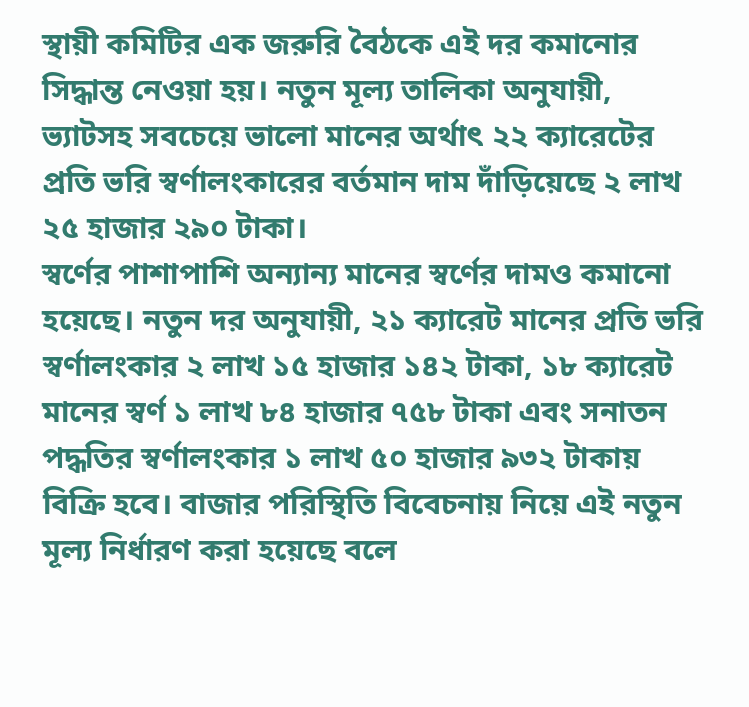স্থায়ী কমিটির এক জরুরি বৈঠকে এই দর কমানোর সিদ্ধান্ত নেওয়া হয়। নতুন মূল্য তালিকা অনুযায়ী, ভ্যাটসহ সবচেয়ে ভালো মানের অর্থাৎ ২২ ক্যারেটের প্রতি ভরি স্বর্ণালংকারের বর্তমান দাম দাঁড়িয়েছে ২ লাখ ২৫ হাজার ২৯০ টাকা।
স্বর্ণের পাশাপাশি অন্যান্য মানের স্বর্ণের দামও কমানো হয়েছে। নতুন দর অনুযায়ী, ২১ ক্যারেট মানের প্রতি ভরি স্বর্ণালংকার ২ লাখ ১৫ হাজার ১৪২ টাকা, ১৮ ক্যারেট মানের স্বর্ণ ১ লাখ ৮৪ হাজার ৭৫৮ টাকা এবং সনাতন পদ্ধতির স্বর্ণালংকার ১ লাখ ৫০ হাজার ৯৩২ টাকায় বিক্রি হবে। বাজার পরিস্থিতি বিবেচনায় নিয়ে এই নতুন মূল্য নির্ধারণ করা হয়েছে বলে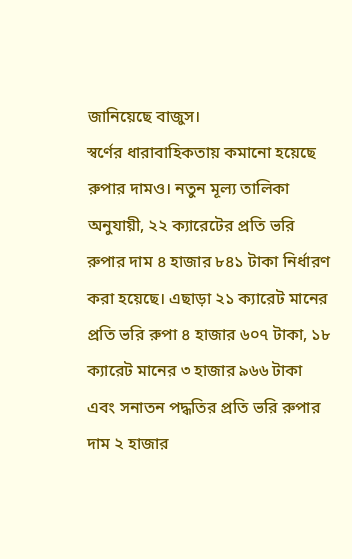জানিয়েছে বাজুস।
স্বর্ণের ধারাবাহিকতায় কমানো হয়েছে রুপার দামও। নতুন মূল্য তালিকা অনুযায়ী, ২২ ক্যারেটের প্রতি ভরি রুপার দাম ৪ হাজার ৮৪১ টাকা নির্ধারণ করা হয়েছে। এছাড়া ২১ ক্যারেট মানের প্রতি ভরি রুপা ৪ হাজার ৬০৭ টাকা, ১৮ ক্যারেট মানের ৩ হাজার ৯৬৬ টাকা এবং সনাতন পদ্ধতির প্রতি ভরি রুপার দাম ২ হাজার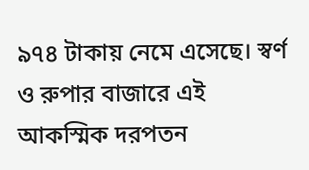৯৭৪ টাকায় নেমে এসেছে। স্বর্ণ ও রুপার বাজারে এই আকস্মিক দরপতন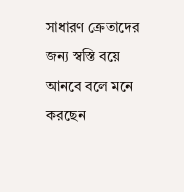সাধারণ ক্রেতাদের জন্য স্বস্তি বয়ে আনবে বলে মনে করছেন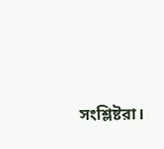সংশ্লিষ্টরা।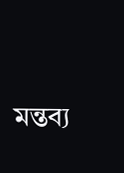মন্তব্য